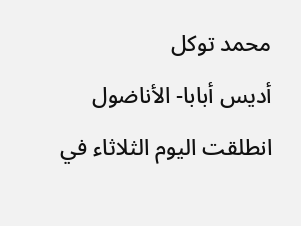محمد توكل
أديس أبابا- الأناضول
انطلقت اليوم الثلاثاء في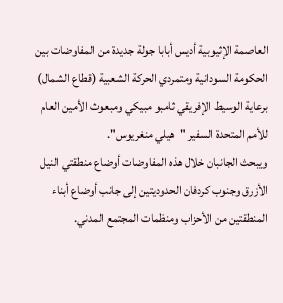العاصمة الإثيوبية أديس أبابا جولة جديدة من المفاوضات بين الحكومة السودانية ومتمردي الحركة الشعبية (قطاع الشمال) برعاية الوسيط الإفريقي ثامبو مبيكي ومبعوث الأمين العام للأمم المتحدة السفير "هيلي منغريوس".
ويبحث الجانبان خلال هذه المفاوضات أوضاع منطقتي النيل الأزرق وجنوب كردفان الحدوديتين إلى جانب أوضاع أبناء المنطقتين من الأحزاب ومنظمات المجتمع المدني.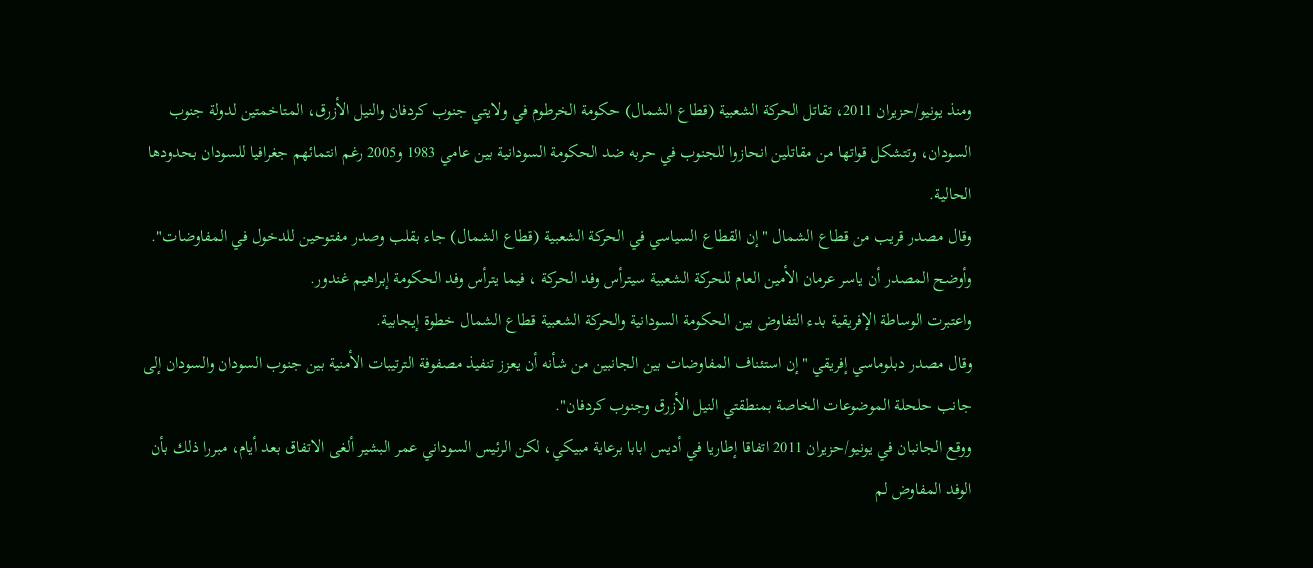ومنذ يونيو/حزيران 2011، تقاتل الحركة الشعبية (قطاع الشمال) حكومة الخرطوم في ولايتي جنوب كردفان والنيل الأزرق، المتاخمتين لدولة جنوب السودان، وتتشكل قواتها من مقاتلين انحازوا للجنوب في حربه ضد الحكومة السودانية بين عامي 1983 و2005 رغم انتمائهم جغرافيا للسودان بحدودها الحالية.
وقال مصدر قريب من قطاع الشمال "إن القطاع السياسي في الحركة الشعبية (قطاع الشمال) جاء بقلب وصدر مفتوحين للدخول في المفاوضات".
وأوضح المصدر أن ياسر عرمان الأمين العام للحركة الشعبية سيترأس وفد الحركة ، فيما يترأس وفد الحكومة إبراهيم غندور.
واعتبرت الوساطة الإفريقية بدء التفاوض بين الحكومة السودانية والحركة الشعبية قطاع الشمال خطوة إيجابية.
وقال مصدر دبلوماسي إفريقي "إن استئناف المفاوضات بين الجانبين من شأنه أن يعزز تنفيذ مصفوفة الترتيبات الأمنية بين جنوب السودان والسودان إلى جانب حلحلة الموضوعات الخاصة بمنطقتي النيل الأزرق وجنوب كردفان".
ووقع الجانبان في يونيو/حزيران 2011 اتفاقا إطاريا في أديس ابابا برعاية مبيكي، لكن الرئيس السوداني عمر البشير ألغى الاتفاق بعد أيام، مبررا ذلك بأن الوفد المفاوض لم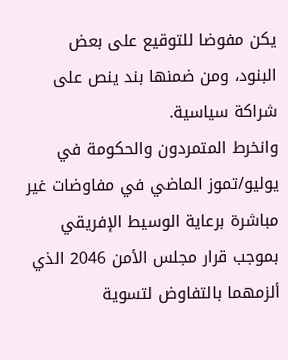يكن مفوضا للتوقيع على بعض البنود، ومن ضمنها بند ينص على شراكة سياسية.
وانخرط المتمردون والحكومة في يوليو/تموز الماضي في مفاوضات غير مباشرة برعاية الوسيط الإفريقي بموجب قرار مجلس الأمن 2046 الذي ألزمهما بالتفاوض لتسوية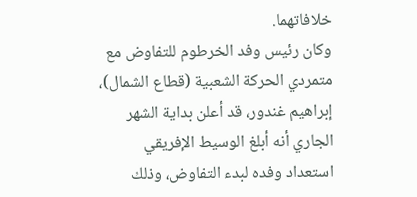خلافاتهما.
وكان رئيس وفد الخرطوم للتفاوض مع متمردي الحركة الشعبية (قطاع الشمال)، إبراهيم غندور، قد أعلن بداية الشهر الجاري أنه أبلغ الوسيط الإفريقي استعداد وفده لبدء التفاوض، وذلك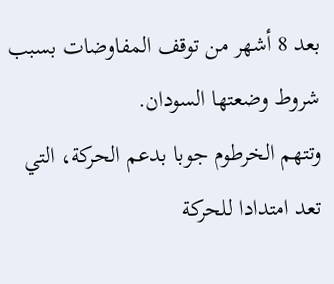بعد 8 أشهر من توقف المفاوضات بسبب شروط وضعتها السودان.
وتتهم الخرطوم جوبا بدعم الحركة، التي تعد امتدادا للحركة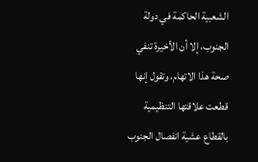الشعبية الحاكمة في دولة الجنوب، إلا أن الأخيرة تنفي صحة هذا الاتهام، وتقول إنها قطعت علاقتها التنظيمية بالقطاع عشية انفصال الجنوب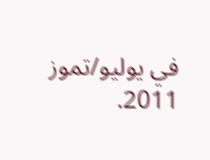في يوليو/تموز 2011.